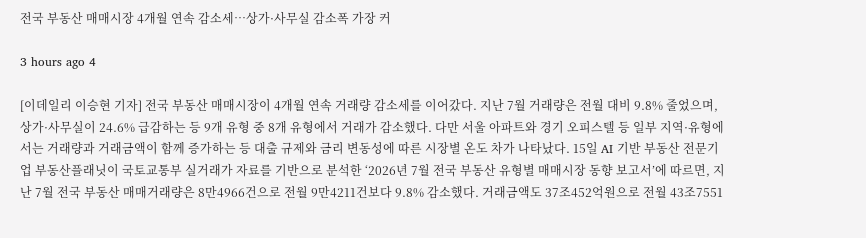전국 부동산 매매시장 4개월 연속 감소세…상가·사무실 감소폭 가장 커

3 hours ago 4

[이데일리 이승현 기자] 전국 부동산 매매시장이 4개월 연속 거래량 감소세를 이어갔다. 지난 7월 거래량은 전월 대비 9.8% 줄었으며, 상가·사무실이 24.6% 급감하는 등 9개 유형 중 8개 유형에서 거래가 감소했다. 다만 서울 아파트와 경기 오피스텔 등 일부 지역·유형에서는 거래량과 거래금액이 함께 증가하는 등 대출 규제와 금리 변동성에 따른 시장별 온도 차가 나타났다. 15일 AI 기반 부동산 전문기업 부동산플래닛이 국토교통부 실거래가 자료를 기반으로 분석한 ‘2026년 7월 전국 부동산 유형별 매매시장 동향 보고서’에 따르면, 지난 7월 전국 부동산 매매거래량은 8만4966건으로 전월 9만4211건보다 9.8% 감소했다. 거래금액도 37조452억원으로 전월 43조7551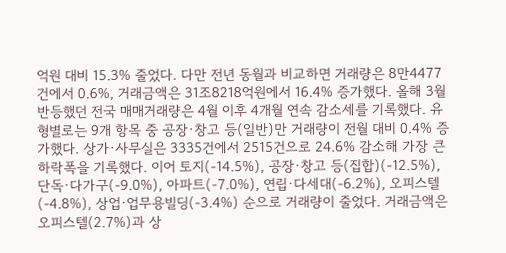억원 대비 15.3% 줄었다. 다만 전년 동월과 비교하면 거래량은 8만4477건에서 0.6%, 거래금액은 31조8218억원에서 16.4% 증가했다. 올해 3월 반등했던 전국 매매거래량은 4월 이후 4개월 연속 감소세를 기록했다. 유형별로는 9개 항목 중 공장·창고 등(일반)만 거래량이 전월 대비 0.4% 증가했다. 상가·사무실은 3335건에서 2515건으로 24.6% 감소해 가장 큰 하락폭을 기록했다. 이어 토지(-14.5%), 공장·창고 등(집합)(-12.5%), 단독·다가구(-9.0%), 아파트(-7.0%), 연립·다세대(-6.2%), 오피스텔(-4.8%), 상업·업무용빌딩(-3.4%) 순으로 거래량이 줄었다. 거래금액은 오피스텔(2.7%)과 상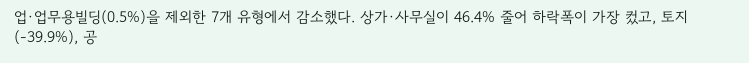업·업무용빌딩(0.5%)을 제외한 7개 유형에서 감소했다. 상가·사무실이 46.4% 줄어 하락폭이 가장 컸고, 토지(-39.9%), 공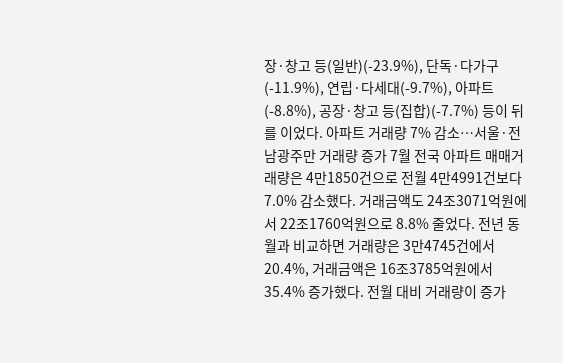장·창고 등(일반)(-23.9%), 단독·다가구(-11.9%), 연립·다세대(-9.7%), 아파트(-8.8%), 공장·창고 등(집합)(-7.7%) 등이 뒤를 이었다. 아파트 거래량 7% 감소…서울·전남광주만 거래량 증가 7월 전국 아파트 매매거래량은 4만1850건으로 전월 4만4991건보다 7.0% 감소했다. 거래금액도 24조3071억원에서 22조1760억원으로 8.8% 줄었다. 전년 동월과 비교하면 거래량은 3만4745건에서 20.4%, 거래금액은 16조3785억원에서 35.4% 증가했다. 전월 대비 거래량이 증가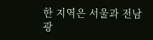한 지역은 서울과 전남광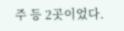주 등 2곳이었다.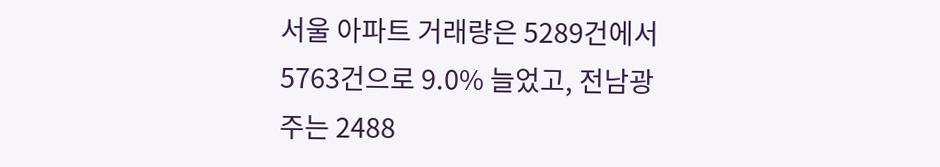서울 아파트 거래량은 5289건에서 5763건으로 9.0% 늘었고, 전남광주는 2488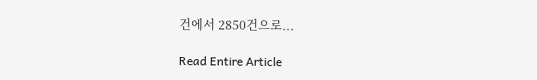건에서 2850건으로...

Read Entire Article